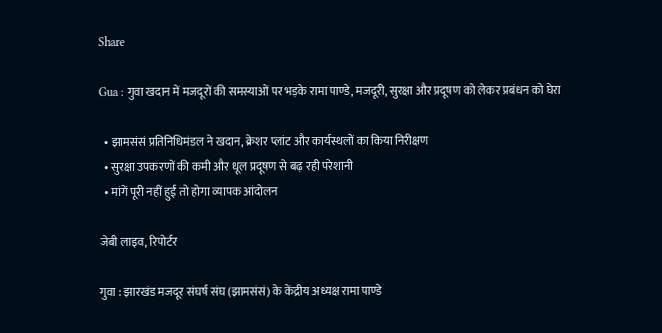Share

Gua : गुवा खदान में मजदूरों की समस्याओं पर भड़के रामा पाण्डे, मजदूरी, सुरक्षा और प्रदूषण को लेकर प्रबंधन को घेरा

  • झामसंसं प्रतिनिधिमंडल ने खदान, क्रेशर प्लांट और कार्यस्थलों का किया निरीक्षण
  • सुरक्षा उपकरणों की कमी और धूल प्रदूषण से बढ़ रही परेशानी
  • मांगें पूरी नहीं हुईं तो होगा व्यापक आंदोलन

जेबी लाइव, रिपोर्टर

गुवा : झारखंड मजदूर संघर्ष संघ (झामसंसं) के केंद्रीय अध्यक्ष रामा पाण्डे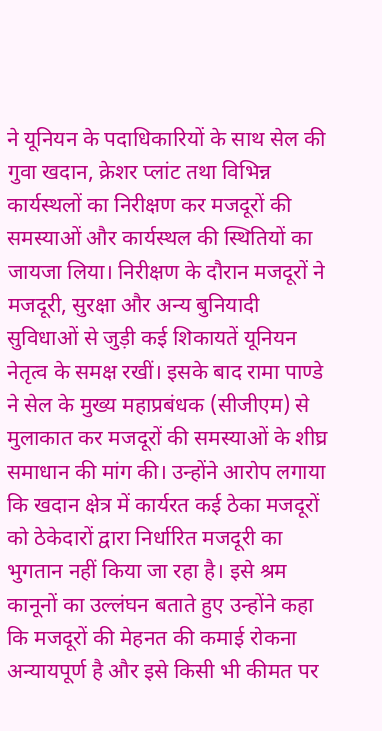ने यूनियन के पदाधिकारियों के साथ सेल की गुवा खदान, क्रेशर प्लांट तथा विभिन्न कार्यस्थलों का निरीक्षण कर मजदूरों की समस्याओं और कार्यस्थल की स्थितियों का जायजा लिया। निरीक्षण के दौरान मजदूरों ने मजदूरी, सुरक्षा और अन्य बुनियादी सुविधाओं से जुड़ी कई शिकायतें यूनियन नेतृत्व के समक्ष रखीं। इसके बाद रामा पाण्डे ने सेल के मुख्य महाप्रबंधक (सीजीएम) से मुलाकात कर मजदूरों की समस्याओं के शीघ्र समाधान की मांग की। उन्होंने आरोप लगाया कि खदान क्षेत्र में कार्यरत कई ठेका मजदूरों को ठेकेदारों द्वारा निर्धारित मजदूरी का भुगतान नहीं किया जा रहा है। इसे श्रम कानूनों का उल्लंघन बताते हुए उन्होंने कहा कि मजदूरों की मेहनत की कमाई रोकना अन्यायपूर्ण है और इसे किसी भी कीमत पर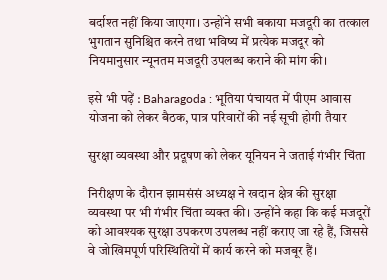बर्दाश्त नहीं किया जाएगा। उन्होंने सभी बकाया मजदूरी का तत्काल भुगतान सुनिश्चित करने तथा भविष्य में प्रत्येक मजदूर को नियमानुसार न्यूनतम मजदूरी उपलब्ध कराने की मांग की।

इसे भी पढ़ें : Baharagoda : भूतिया पंचायत में पीएम आवास योजना को लेकर बैठक, पात्र परिवारों की नई सूची होगी तैयार

सुरक्षा व्यवस्था और प्रदूषण को लेकर यूनियन ने जताई गंभीर चिंता

निरीक्षण के दौरान झामसंसं अध्यक्ष ने खदान क्षेत्र की सुरक्षा व्यवस्था पर भी गंभीर चिंता व्यक्त की। उन्होंने कहा कि कई मजदूरों को आवश्यक सुरक्षा उपकरण उपलब्ध नहीं कराए जा रहे हैं, जिससे वे जोखिमपूर्ण परिस्थितियों में कार्य करने को मजबूर हैं।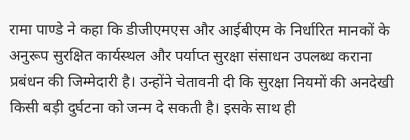रामा पाण्डे ने कहा कि डीजीएमएस और आईबीएम के निर्धारित मानकों के अनुरूप सुरक्षित कार्यस्थल और पर्याप्त सुरक्षा संसाधन उपलब्ध कराना प्रबंधन की जिम्मेदारी है। उन्होंने चेतावनी दी कि सुरक्षा नियमों की अनदेखी किसी बड़ी दुर्घटना को जन्म दे सकती है। इसके साथ ही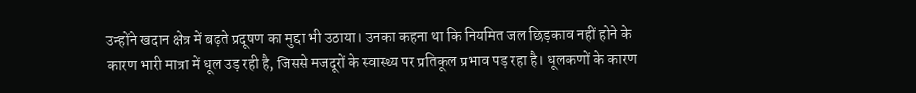उन्होंने खदान क्षेत्र में बढ़ते प्रदूषण का मुद्दा भी उठाया। उनका कहना था कि नियमित जल छिड़काव नहीं होने के कारण भारी मात्रा में धूल उड़ रही है, जिससे मजदूरों के स्वास्थ्य पर प्रतिकूल प्रभाव पड़ रहा है। धूलकणों के कारण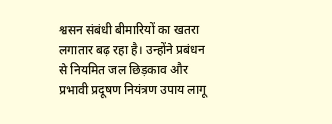श्वसन संबंधी बीमारियों का खतरा लगातार बढ़ रहा है। उन्होंने प्रबंधन से नियमित जल छिड़काव और प्रभावी प्रदूषण नियंत्रण उपाय लागू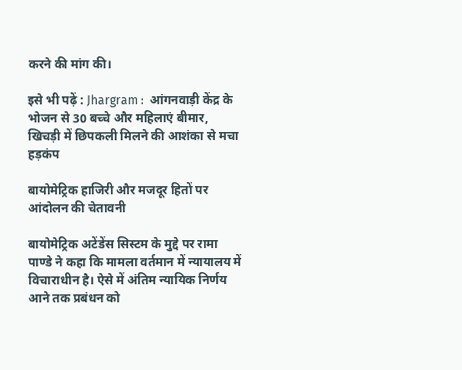करने की मांग की।

इसे भी पढ़ें : Jhargram :  आंगनवाड़ी केंद्र के भोजन से 30 बच्चे और महिलाएं बीमार, खिचड़ी में छिपकली मिलने की आशंका से मचा हड़कंप

बायोमेट्रिक हाजिरी और मजदूर हितों पर आंदोलन की चेतावनी

बायोमेट्रिक अटेंडेंस सिस्टम के मुद्दे पर रामा पाण्डे ने कहा कि मामला वर्तमान में न्यायालय में विचाराधीन है। ऐसे में अंतिम न्यायिक निर्णय आने तक प्रबंधन को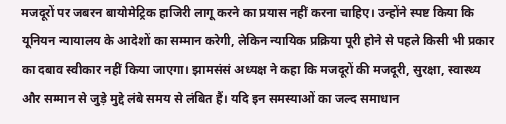मजदूरों पर जबरन बायोमेट्रिक हाजिरी लागू करने का प्रयास नहीं करना चाहिए। उन्होंने स्पष्ट किया कि यूनियन न्यायालय के आदेशों का सम्मान करेगी, लेकिन न्यायिक प्रक्रिया पूरी होने से पहले किसी भी प्रकार का दबाव स्वीकार नहीं किया जाएगा। झामसंसं अध्यक्ष ने कहा कि मजदूरों की मजदूरी, सुरक्षा, स्वास्थ्य और सम्मान से जुड़े मुद्दे लंबे समय से लंबित हैं। यदि इन समस्याओं का जल्द समाधान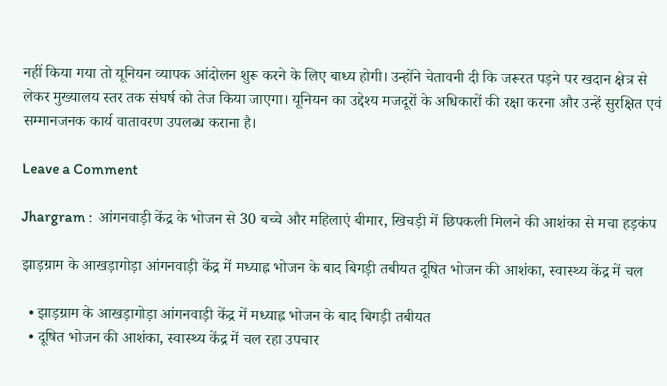नहीं किया गया तो यूनियन व्यापक आंदोलन शुरू करने के लिए बाध्य होगी। उन्होंने चेतावनी दी कि जरूरत पड़ने पर खदान क्षेत्र से लेकर मुख्यालय स्तर तक संघर्ष को तेज किया जाएगा। यूनियन का उद्देश्य मजदूरों के अधिकारों की रक्षा करना और उन्हें सुरक्षित एवं सम्मानजनक कार्य वातावरण उपलब्ध कराना है।

Leave a Comment

Jhargram :  आंगनवाड़ी केंद्र के भोजन से 30 बच्चे और महिलाएं बीमार, खिचड़ी में छिपकली मिलने की आशंका से मचा हड़कंप

झाड़ग्राम के आखड़ागोड़ा आंगनवाड़ी केंद्र में मध्याह्न भोजन के बाद बिगड़ी तबीयत दूषित भोजन की आशंका, स्वास्थ्य केंद्र में चल

  • झाड़ग्राम के आखड़ागोड़ा आंगनवाड़ी केंद्र में मध्याह्न भोजन के बाद बिगड़ी तबीयत
  • दूषित भोजन की आशंका, स्वास्थ्य केंद्र में चल रहा उपचार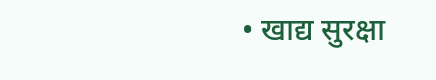• खाद्य सुरक्षा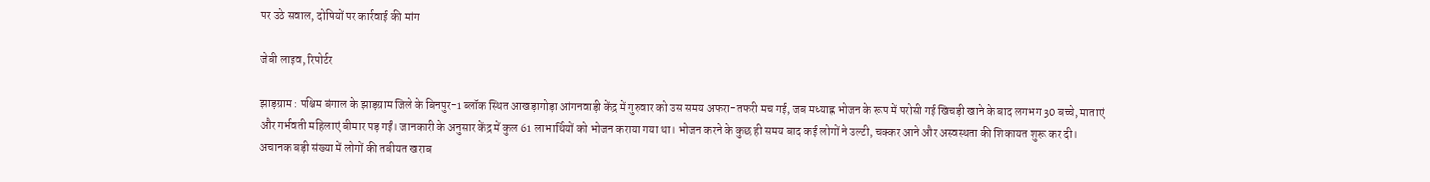पर उठे सवाल, दोषियों पर कार्रवाई की मांग

जेबी लाइव, रिपोर्टर

झाड़ग्राम : पश्चिम बंगाल के झाड़ग्राम जिले के बिनपुर-1 ब्लॉक स्थित आखड़ागोड़ा आंगनवाड़ी केंद्र में गुरुवार को उस समय अफरा-तफरी मच गई, जब मध्याह्न भोजन के रूप में परोसी गई खिचड़ी खाने के बाद लगभग 30 बच्चे, माताएं और गर्भवती महिलाएं बीमार पड़ गईं। जानकारी के अनुसार केंद्र में कुल 61 लाभार्थियों को भोजन कराया गया था। भोजन करने के कुछ ही समय बाद कई लोगों ने उल्टी, चक्कर आने और अस्वस्थता की शिकायत शुरू कर दी। अचानक बड़ी संख्या में लोगों की तबीयत खराब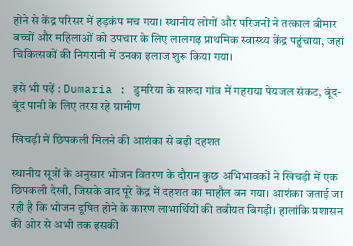होने से केंद्र परिसर में हड़कंप मच गया। स्थानीय लोगों और परिजनों ने तत्काल बीमार बच्चों और महिलाओं को उपचार के लिए लालगढ़ प्राथमिक स्वास्थ्य केंद्र पहुंचाया, जहां चिकित्सकों की निगरानी में उनका इलाज शुरू किया गया।

इसे भी पढ़ें : Dumaria : डुमरिया के सारुदा गांव में गहराया पेयजल संकट, बूंद-बूंद पानी के लिए तरस रहे ग्रामीण

खिचड़ी में छिपकली मिलने की आशंका से बढ़ी दहशत

स्थानीय सूत्रों के अनुसार भोजन वितरण के दौरान कुछ अभिभावकों ने खिचड़ी में एक छिपकली देखी, जिसके बाद पूरे केंद्र में दहशत का माहौल बन गया। आशंका जताई जा रही है कि भोजन दूषित होने के कारण लाभार्थियों की तबीयत बिगड़ी। हालांकि प्रशासन की ओर से अभी तक इसकी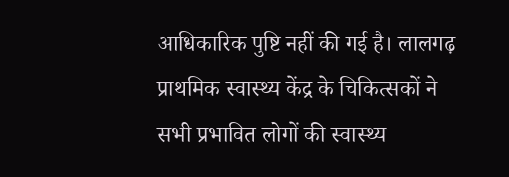आधिकारिक पुष्टि नहीं की गई है। लालगढ़ प्राथमिक स्वास्थ्य केंद्र के चिकित्सकों ने सभी प्रभावित लोगों की स्वास्थ्य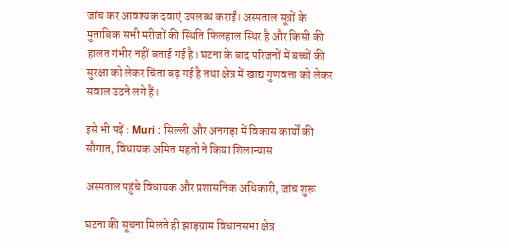जांच कर आवश्यक दवाएं उपलब्ध कराईं। अस्पताल सूत्रों के मुताबिक सभी मरीजों की स्थिति फिलहाल स्थिर है और किसी की हालत गंभीर नहीं बताई गई है। घटना के बाद परिजनों में बच्चों की सुरक्षा को लेकर चिंता बढ़ गई है तथा क्षेत्र में खाद्य गुणवत्ता को लेकर सवाल उठने लगे हैं।

इसे भी पढ़ें : Muri : सिल्ली और अनगड़ा में विकास कार्यों की सौगात, विधायक अमित महतो ने किया शिलान्यास

अस्पताल पहुंचे विधायक और प्रशासनिक अधिकारी, जांच शुरू

घटना की सूचना मिलते ही झाड़ग्राम विधानसभा क्षेत्र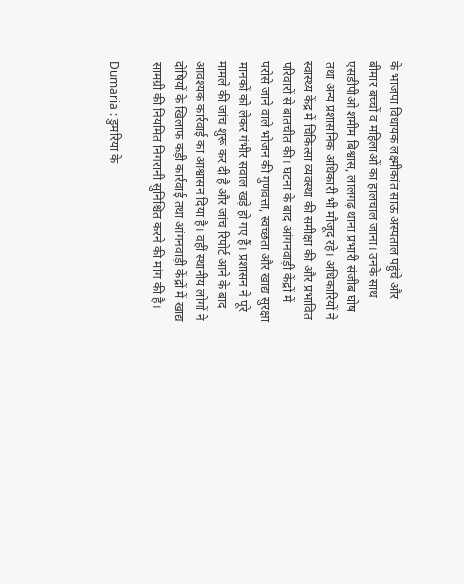के भाजपा विधायक लक्ष्मीकांत साऊ अस्पताल पहुंचे और बीमार बच्चों व महिलाओं का हालचाल जाना। उनके साथ एसडीपीओ शमीम बिश्वास, लालगढ़ थाना प्रभारी संजीब घोष तथा अन्य प्रशासनिक अधिकारी भी मौजूद रहे। अधिकारियों ने स्वास्थ्य केंद्र में चिकित्सा व्यवस्था की समीक्षा की और प्रभावित परिवारों से बातचीत की। घटना के बाद आंगनवाड़ी केंद्रों में परोसे जाने वाले भोजन की गुणवत्ता, स्वच्छता और खाद्य सुरक्षा मानकों को लेकर गंभीर सवाल खड़े हो गए हैं। प्रशासन ने पूरे मामले की जांच शुरू कर दी है और जांच रिपोर्ट आने के बाद आवश्यक कार्रवाई का आश्वासन दिया है। वहीं स्थानीय लोगों ने दोषियों के खिलाफ कड़ी कार्रवाई तथा आंगनवाड़ी केंद्रों में खाद्य सामग्री की नियमित निगरानी सुनिश्चित करने की मांग की है।

Dumaria : डुमरिया के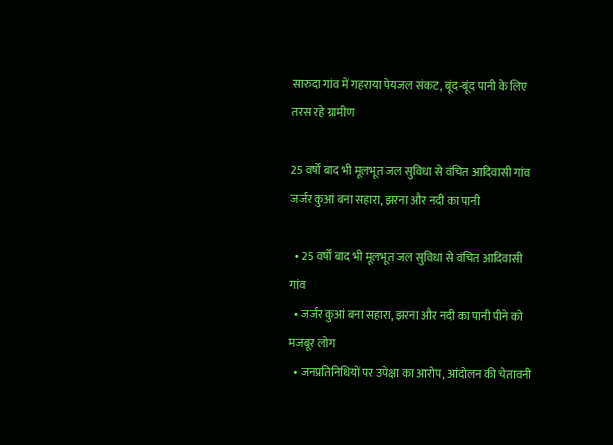सारुदा गांव में गहराया पेयजल संकट, बूंद-बूंद पानी के लिए तरस रहे ग्रामीण

25 वर्षों बाद भी मूलभूत जल सुविधा से वंचित आदिवासी गांव जर्जर कुआं बना सहारा, झरना और नदी का पानी

  • 25 वर्षों बाद भी मूलभूत जल सुविधा से वंचित आदिवासी गांव
  • जर्जर कुआं बना सहारा, झरना और नदी का पानी पीने को मजबूर लोग
  • जनप्रतिनिधियों पर उपेक्षा का आरोप, आंदोलन की चेतावनी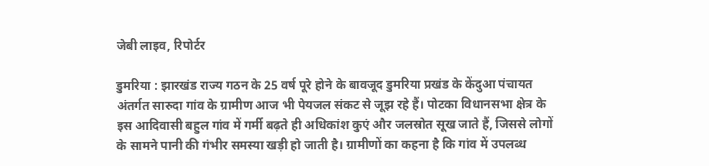जेबी लाइव, रिपोर्टर

डुमरिया : झारखंड राज्य गठन के 25 वर्ष पूरे होने के बावजूद डुमरिया प्रखंड के केंदुआ पंचायत अंतर्गत सारुदा गांव के ग्रामीण आज भी पेयजल संकट से जूझ रहे हैं। पोटका विधानसभा क्षेत्र के इस आदिवासी बहुल गांव में गर्मी बढ़ते ही अधिकांश कुएं और जलस्रोत सूख जाते हैं, जिससे लोगों के सामने पानी की गंभीर समस्या खड़ी हो जाती है। ग्रामीणों का कहना है कि गांव में उपलब्ध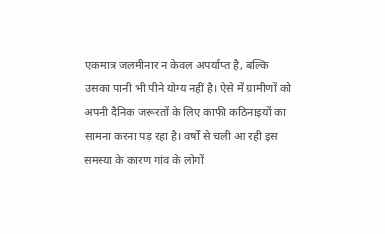एकमात्र जलमीनार न केवल अपर्याप्त है, बल्कि उसका पानी भी पीने योग्य नहीं है। ऐसे में ग्रामीणों को अपनी दैनिक जरूरतों के लिए काफी कठिनाइयों का सामना करना पड़ रहा है। वर्षों से चली आ रही इस समस्या के कारण गांव के लोगों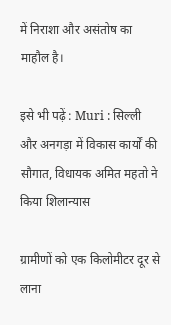में निराशा और असंतोष का माहौल है।

इसे भी पढ़ें : Muri : सिल्ली और अनगड़ा में विकास कार्यों की सौगात, विधायक अमित महतो ने किया शिलान्यास

ग्रामीणों को एक किलोमीटर दूर से लाना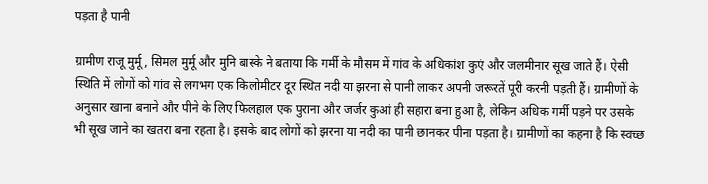पड़ता है पानी

ग्रामीण राजू मुर्मू, सिमल मुर्मू और मुनि बास्के ने बताया कि गर्मी के मौसम में गांव के अधिकांश कुएं और जलमीनार सूख जाते हैं। ऐसी स्थिति में लोगों को गांव से लगभग एक किलोमीटर दूर स्थित नदी या झरना से पानी लाकर अपनी जरूरतें पूरी करनी पड़ती हैं। ग्रामीणों के अनुसार खाना बनाने और पीने के लिए फिलहाल एक पुराना और जर्जर कुआं ही सहारा बना हुआ है, लेकिन अधिक गर्मी पड़ने पर उसके भी सूख जाने का खतरा बना रहता है। इसके बाद लोगों को झरना या नदी का पानी छानकर पीना पड़ता है। ग्रामीणों का कहना है कि स्वच्छ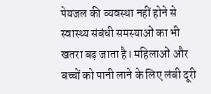पेयजल की व्यवस्था नहीं होने से स्वास्थ्य संबंधी समस्याओं का भी खतरा बढ़ जाता है। महिलाओं और बच्चों को पानी लाने के लिए लंबी दूरी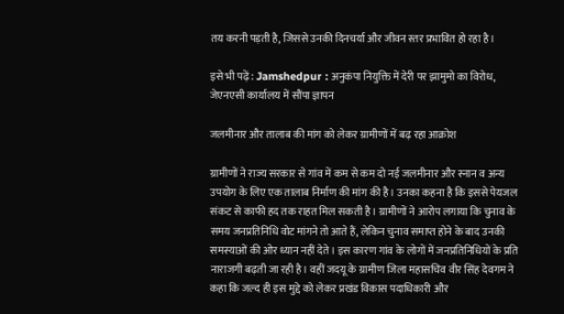तय करनी पड़ती है, जिससे उनकी दिनचर्या और जीवन स्तर प्रभावित हो रहा है।

इसे भी पढ़ें : Jamshedpur : अनुकंपा नियुक्ति में देरी पर झामुमो का विरोध, जेएनएसी कार्यालय में सौंपा ज्ञापन

जलमीनार और तालाब की मांग को लेकर ग्रामीणों में बढ़ रहा आक्रोश

ग्रामीणों ने राज्य सरकार से गांव में कम से कम दो नई जलमीनार और स्नान व अन्य उपयोग के लिए एक तालाब निर्माण की मांग की है। उनका कहना है कि इससे पेयजल संकट से काफी हद तक राहत मिल सकती है। ग्रामीणों ने आरोप लगाया कि चुनाव के समय जनप्रतिनिधि वोट मांगने तो आते हैं, लेकिन चुनाव समाप्त होने के बाद उनकी समस्याओं की ओर ध्यान नहीं देते। इस कारण गांव के लोगों में जनप्रतिनिधियों के प्रति नाराजगी बढ़ती जा रही है। वहीं जदयू के ग्रामीण जिला महासचिव वीर सिंह देवगम ने कहा कि जल्द ही इस मुद्दे को लेकर प्रखंड विकास पदाधिकारी और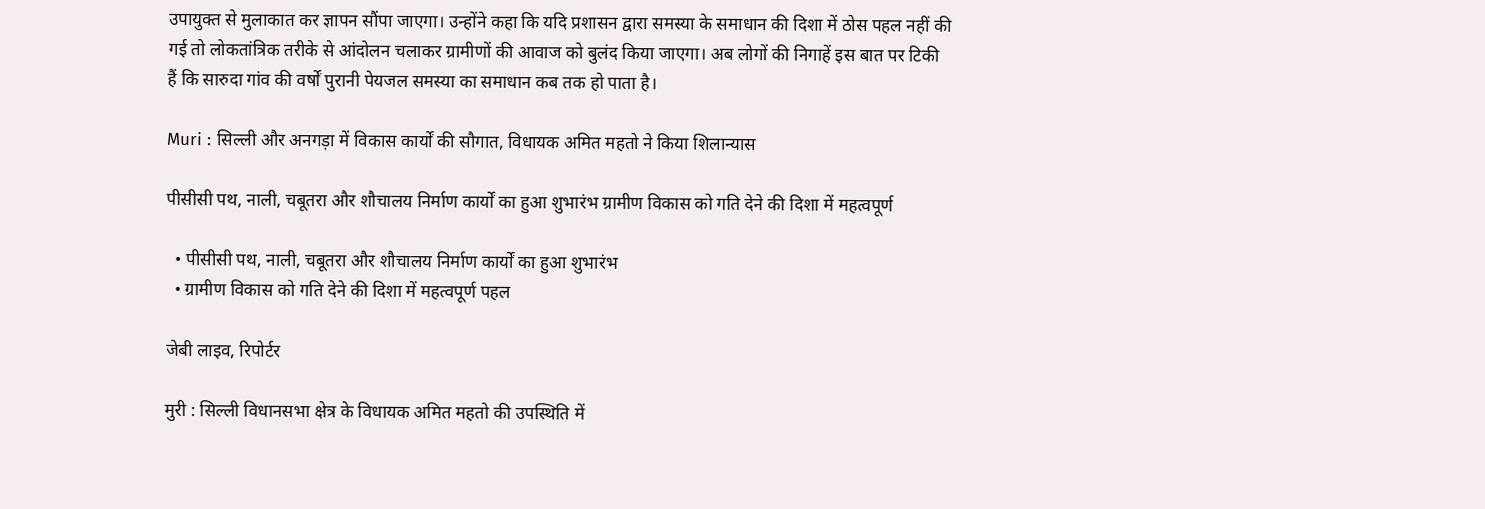उपायुक्त से मुलाकात कर ज्ञापन सौंपा जाएगा। उन्होंने कहा कि यदि प्रशासन द्वारा समस्या के समाधान की दिशा में ठोस पहल नहीं की गई तो लोकतांत्रिक तरीके से आंदोलन चलाकर ग्रामीणों की आवाज को बुलंद किया जाएगा। अब लोगों की निगाहें इस बात पर टिकी हैं कि सारुदा गांव की वर्षों पुरानी पेयजल समस्या का समाधान कब तक हो पाता है।

Muri : सिल्ली और अनगड़ा में विकास कार्यों की सौगात, विधायक अमित महतो ने किया शिलान्यास

पीसीसी पथ, नाली, चबूतरा और शौचालय निर्माण कार्यों का हुआ शुभारंभ ग्रामीण विकास को गति देने की दिशा में महत्वपूर्ण

  • पीसीसी पथ, नाली, चबूतरा और शौचालय निर्माण कार्यों का हुआ शुभारंभ
  • ग्रामीण विकास को गति देने की दिशा में महत्वपूर्ण पहल

जेबी लाइव, रिपोर्टर

मुरी : सिल्ली विधानसभा क्षेत्र के विधायक अमित महतो की उपस्थिति में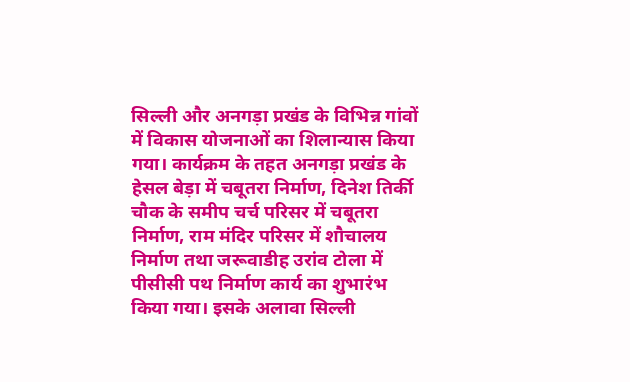सिल्ली और अनगड़ा प्रखंड के विभिन्न गांवों में विकास योजनाओं का शिलान्यास किया गया। कार्यक्रम के तहत अनगड़ा प्रखंड के हेसल बेड़ा में चबूतरा निर्माण, दिनेश तिर्की चौक के समीप चर्च परिसर में चबूतरा निर्माण, राम मंदिर परिसर में शौचालय निर्माण तथा जरूवाडीह उरांव टोला में पीसीसी पथ निर्माण कार्य का शुभारंभ किया गया। इसके अलावा सिल्ली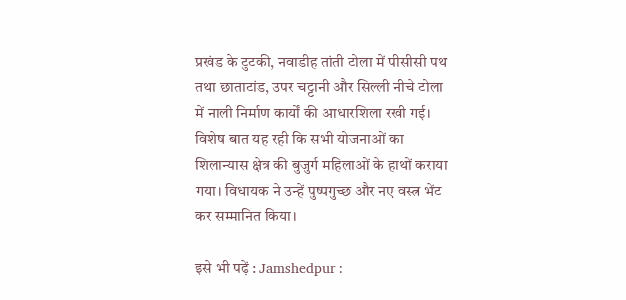प्रखंड के टुटकी, नवाडीह तांती टोला में पीसीसी पथ तथा छाताटांड, उपर चट्टानी और सिल्ली नीचे टोला में नाली निर्माण कार्यों की आधारशिला रखी गई। विशेष बात यह रही कि सभी योजनाओं का शिलान्यास क्षेत्र की बुजुर्ग महिलाओं के हाथों कराया गया। विधायक ने उन्हें पुष्पगुच्छ और नए वस्त्र भेंट कर सम्मानित किया।

इसे भी पढ़ें : Jamshedpur :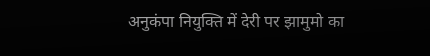अनुकंपा नियुक्ति में देरी पर झामुमो का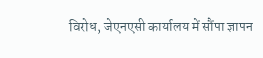विरोध, जेएनएसी कार्यालय में सौंपा ज्ञापन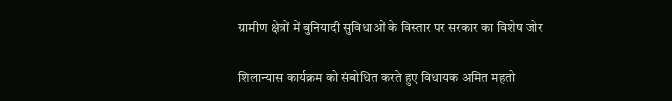ग्रामीण क्षेत्रों में बुनियादी सुविधाओं के विस्तार पर सरकार का विशेष जोर

शिलान्यास कार्यक्रम को संबोधित करते हुए विधायक अमित महतो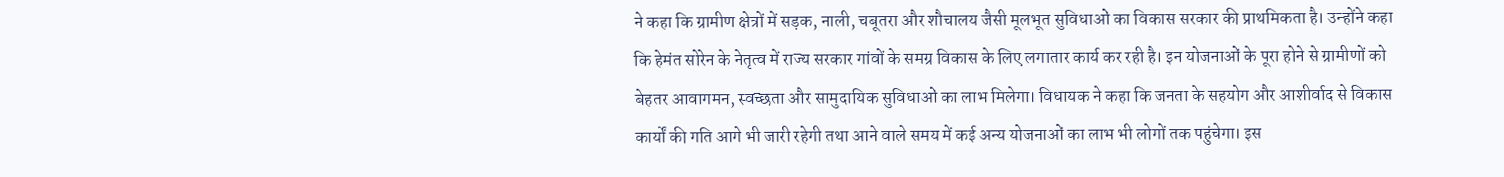ने कहा कि ग्रामीण क्षेत्रों में सड़क, नाली, चबूतरा और शौचालय जैसी मूलभूत सुविधाओं का विकास सरकार की प्राथमिकता है। उन्होंने कहा कि हेमंत सोरेन के नेतृत्व में राज्य सरकार गांवों के समग्र विकास के लिए लगातार कार्य कर रही है। इन योजनाओं के पूरा होने से ग्रामीणों को बेहतर आवागमन, स्वच्छता और सामुदायिक सुविधाओं का लाभ मिलेगा। विधायक ने कहा कि जनता के सहयोग और आशीर्वाद से विकास कार्यों की गति आगे भी जारी रहेगी तथा आने वाले समय में कई अन्य योजनाओं का लाभ भी लोगों तक पहुंचेगा। इस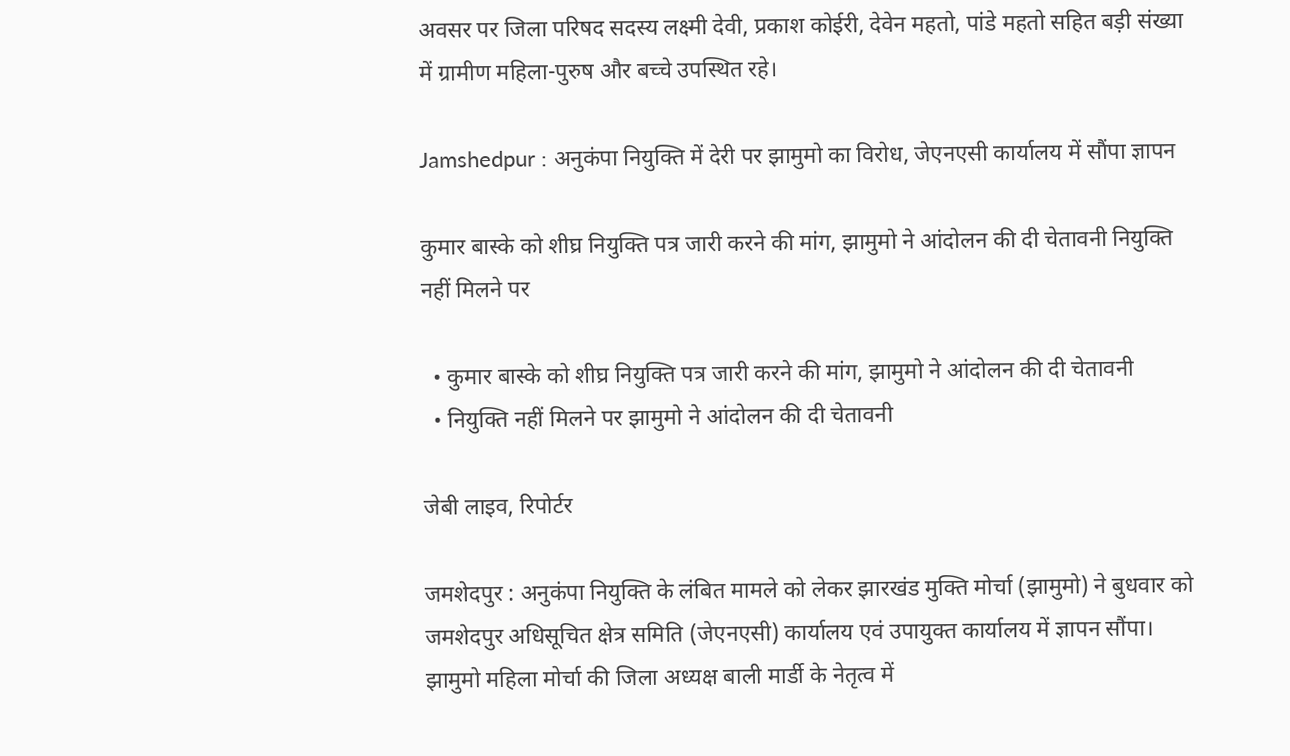अवसर पर जिला परिषद सदस्य लक्ष्मी देवी, प्रकाश कोईरी, देवेन महतो, पांडे महतो सहित बड़ी संख्या में ग्रामीण महिला-पुरुष और बच्चे उपस्थित रहे।

Jamshedpur : अनुकंपा नियुक्ति में देरी पर झामुमो का विरोध, जेएनएसी कार्यालय में सौंपा ज्ञापन

कुमार बास्के को शीघ्र नियुक्ति पत्र जारी करने की मांग, झामुमो ने आंदोलन की दी चेतावनी नियुक्ति नहीं मिलने पर

  • कुमार बास्के को शीघ्र नियुक्ति पत्र जारी करने की मांग, झामुमो ने आंदोलन की दी चेतावनी
  • नियुक्ति नहीं मिलने पर झामुमो ने आंदोलन की दी चेतावनी

जेबी लाइव, रिपोर्टर

जमशेदपुर : अनुकंपा नियुक्ति के लंबित मामले को लेकर झारखंड मुक्ति मोर्चा (झामुमो) ने बुधवार को जमशेदपुर अधिसूचित क्षेत्र समिति (जेएनएसी) कार्यालय एवं उपायुक्त कार्यालय में ज्ञापन सौंपा। झामुमो महिला मोर्चा की जिला अध्यक्ष बाली मार्डी के नेतृत्व में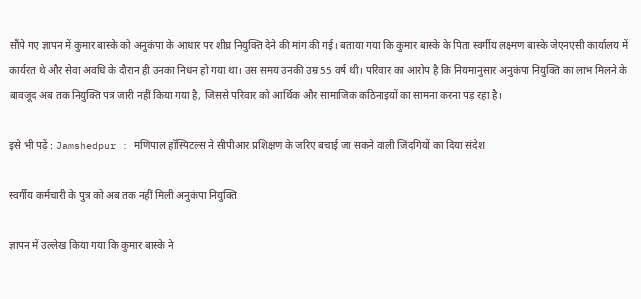सौंपे गए ज्ञापन में कुमार बास्के को अनुकंपा के आधार पर शीघ्र नियुक्ति देने की मांग की गई। बताया गया कि कुमार बास्के के पिता स्वर्गीय लक्ष्मण बास्के जेएनएसी कार्यालय में कार्यरत थे और सेवा अवधि के दौरान ही उनका निधन हो गया था। उस समय उनकी उम्र 55 वर्ष थी। परिवार का आरोप है कि नियमानुसार अनुकंपा नियुक्ति का लाभ मिलने के बावजूद अब तक नियुक्ति पत्र जारी नहीं किया गया है, जिससे परिवार को आर्थिक और सामाजिक कठिनाइयों का सामना करना पड़ रहा है।

इसे भी पढ़ें : Jamshedpur : मणिपाल हॉस्पिटल्स ने सीपीआर प्रशिक्षण के जरिए बचाई जा सकने वाली जिंदगियों का दिया संदेश

स्वर्गीय कर्मचारी के पुत्र को अब तक नहीं मिली अनुकंपा नियुक्ति

ज्ञापन में उल्लेख किया गया कि कुमार बास्के ने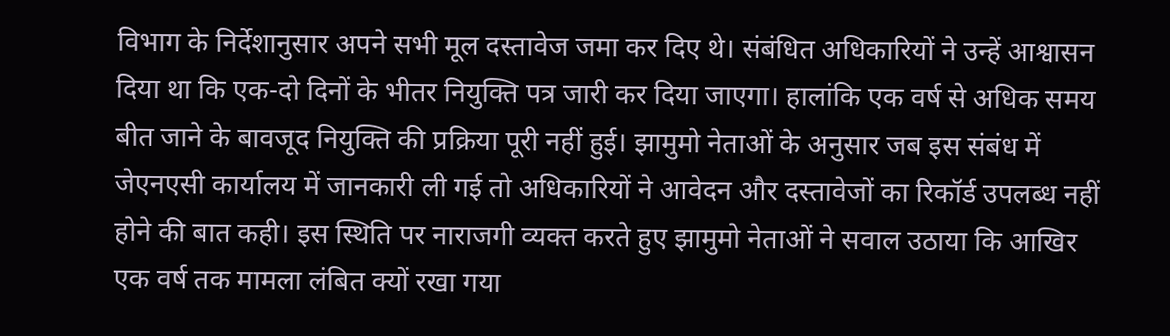विभाग के निर्देशानुसार अपने सभी मूल दस्तावेज जमा कर दिए थे। संबंधित अधिकारियों ने उन्हें आश्वासन दिया था कि एक-दो दिनों के भीतर नियुक्ति पत्र जारी कर दिया जाएगा। हालांकि एक वर्ष से अधिक समय बीत जाने के बावजूद नियुक्ति की प्रक्रिया पूरी नहीं हुई। झामुमो नेताओं के अनुसार जब इस संबंध में जेएनएसी कार्यालय में जानकारी ली गई तो अधिकारियों ने आवेदन और दस्तावेजों का रिकॉर्ड उपलब्ध नहीं होने की बात कही। इस स्थिति पर नाराजगी व्यक्त करते हुए झामुमो नेताओं ने सवाल उठाया कि आखिर एक वर्ष तक मामला लंबित क्यों रखा गया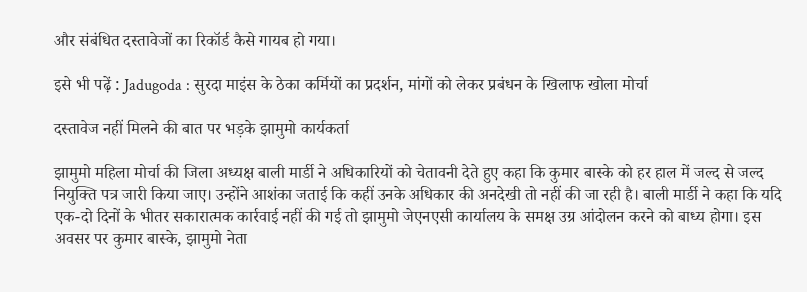और संबंधित दस्तावेजों का रिकॉर्ड कैसे गायब हो गया।

इसे भी पढ़ें : Jadugoda : सुरदा माइंस के ठेका कर्मियों का प्रदर्शन, मांगों को लेकर प्रबंधन के खिलाफ खोला मोर्चा

दस्तावेज नहीं मिलने की बात पर भड़के झामुमो कार्यकर्ता

झामुमो महिला मोर्चा की जिला अध्यक्ष बाली मार्डी ने अधिकारियों को चेतावनी देते हुए कहा कि कुमार बास्के को हर हाल में जल्द से जल्द नियुक्ति पत्र जारी किया जाए। उन्होंने आशंका जताई कि कहीं उनके अधिकार की अनदेखी तो नहीं की जा रही है। बाली मार्डी ने कहा कि यदि एक-दो दिनों के भीतर सकारात्मक कार्रवाई नहीं की गई तो झामुमो जेएनएसी कार्यालय के समक्ष उग्र आंदोलन करने को बाध्य होगा। इस अवसर पर कुमार बास्के, झामुमो नेता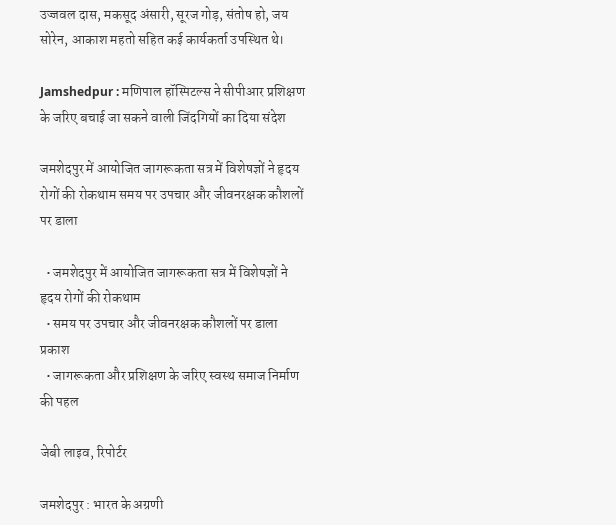उज्जवल दास, मकसूद अंसारी, सूरज गोड़, संतोष हो, जय सोरेन, आकाश महतो सहित कई कार्यकर्ता उपस्थित थे।

Jamshedpur : मणिपाल हॉस्पिटल्स ने सीपीआर प्रशिक्षण के जरिए बचाई जा सकने वाली जिंदगियों का दिया संदेश

जमशेदपुर में आयोजित जागरूकता सत्र में विशेषज्ञों ने हृदय रोगों की रोकथाम समय पर उपचार और जीवनरक्षक कौशलों पर डाला

  • जमशेदपुर में आयोजित जागरूकता सत्र में विशेषज्ञों ने हृदय रोगों की रोकथाम
  • समय पर उपचार और जीवनरक्षक कौशलों पर डाला प्रकाश
  • जागरूकता और प्रशिक्षण के जरिए स्वस्थ समाज निर्माण की पहल

जेबी लाइव, रिपोर्टर

जमशेदपुर : भारत के अग्रणी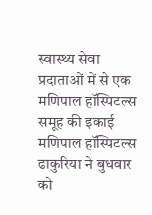स्वास्थ्य सेवा प्रदाताओं में से एक मणिपाल हॉस्पिटल्स समूह की इकाई मणिपाल हॉस्पिटल्स ढाकुरिया ने बुधवार को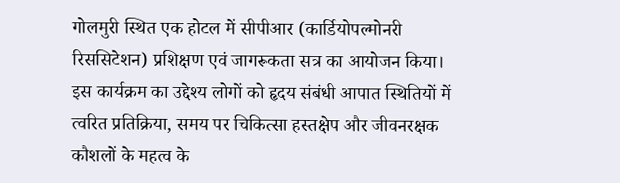गोलमुरी स्थित एक होटल में सीपीआर (कार्डियोपल्मोनरी रिससिटेशन) प्रशिक्षण एवं जागरूकता सत्र का आयोजन किया। इस कार्यक्रम का उद्देश्य लोगों को हृदय संबंधी आपात स्थितियों में त्वरित प्रतिक्रिया, समय पर चिकित्सा हस्तक्षेप और जीवनरक्षक कौशलों के महत्व के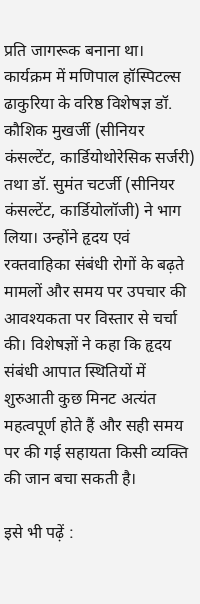प्रति जागरूक बनाना था। कार्यक्रम में मणिपाल हॉस्पिटल्स ढाकुरिया के वरिष्ठ विशेषज्ञ डॉ. कौशिक मुखर्जी (सीनियर कंसल्टेंट, कार्डियोथोरेसिक सर्जरी) तथा डॉ. सुमंत चटर्जी (सीनियर कंसल्टेंट, कार्डियोलॉजी) ने भाग लिया। उन्होंने हृदय एवं रक्तवाहिका संबंधी रोगों के बढ़ते मामलों और समय पर उपचार की आवश्यकता पर विस्तार से चर्चा की। विशेषज्ञों ने कहा कि हृदय संबंधी आपात स्थितियों में शुरुआती कुछ मिनट अत्यंत महत्वपूर्ण होते हैं और सही समय पर की गई सहायता किसी व्यक्ति की जान बचा सकती है।

इसे भी पढ़ें :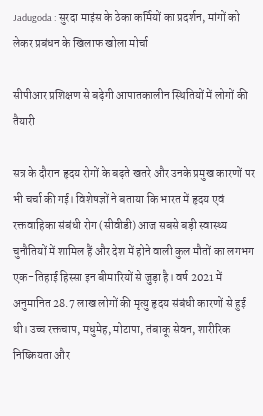Jadugoda : सुरदा माइंस के ठेका कर्मियों का प्रदर्शन, मांगों को लेकर प्रबंधन के खिलाफ खोला मोर्चा

सीपीआर प्रशिक्षण से बढ़ेगी आपातकालीन स्थितियों में लोगों की तैयारी

सत्र के दौरान हृदय रोगों के बढ़ते खतरे और उनके प्रमुख कारणों पर भी चर्चा की गई। विशेषज्ञों ने बताया कि भारत में हृदय एवं रक्तवाहिका संबंधी रोग (सीवीडी) आज सबसे बड़ी स्वास्थ्य चुनौतियों में शामिल हैं और देश में होने वाली कुल मौतों का लगभग एक-तिहाई हिस्सा इन बीमारियों से जुड़ा है। वर्ष 2021 में अनुमानित 28.7 लाख लोगों की मृत्यु हृदय संबंधी कारणों से हुई थी। उच्च रक्तचाप, मधुमेह, मोटापा, तंबाकू सेवन, शारीरिक निष्क्रियता और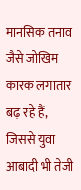मानसिक तनाव जैसे जोखिम कारक लगातार बढ़ रहे हैं, जिससे युवा आबादी भी तेजी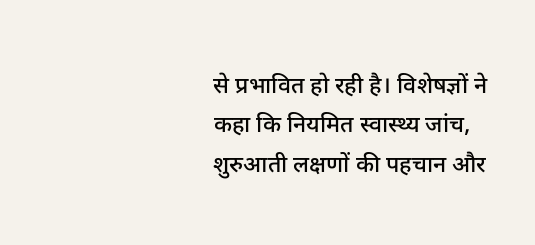से प्रभावित हो रही है। विशेषज्ञों ने कहा कि नियमित स्वास्थ्य जांच, शुरुआती लक्षणों की पहचान और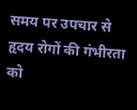समय पर उपचार से हृदय रोगों की गंभीरता को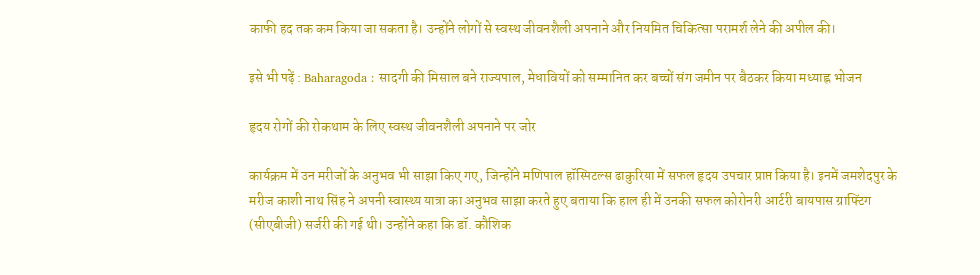काफी हद तक कम किया जा सकता है। उन्होंने लोगों से स्वस्थ जीवनशैली अपनाने और नियमित चिकित्सा परामर्श लेने की अपील की।

इसे भी पढ़ें : Baharagoda : सादगी की मिसाल बने राज्यपाल, मेधावियों को सम्मानित कर बच्चों संग जमीन पर बैठकर किया मध्याह्न भोजन

हृदय रोगों की रोकथाम के लिए स्वस्थ जीवनशैली अपनाने पर जोर

कार्यक्रम में उन मरीजों के अनुभव भी साझा किए गए, जिन्होंने मणिपाल हॉस्पिटल्स ढाकुरिया में सफल हृदय उपचार प्राप्त किया है। इनमें जमशेदपुर के मरीज काशी नाथ सिंह ने अपनी स्वास्थ्य यात्रा का अनुभव साझा करते हुए बताया कि हाल ही में उनकी सफल कोरोनरी आर्टरी बायपास ग्राफ्टिंग (सीएबीजी) सर्जरी की गई थी। उन्होंने कहा कि डॉ. कौशिक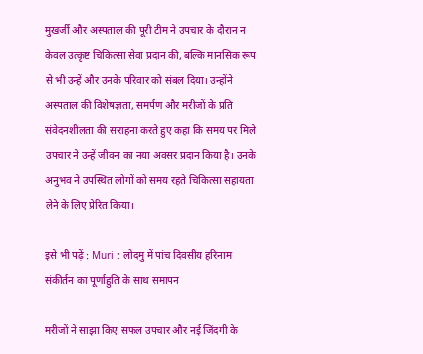मुखर्जी और अस्पताल की पूरी टीम ने उपचार के दौरान न केवल उत्कृष्ट चिकित्सा सेवा प्रदान की, बल्कि मानसिक रूप से भी उन्हें और उनके परिवार को संबल दिया। उन्होंने अस्पताल की विशेषज्ञता, समर्पण और मरीजों के प्रति संवेदनशीलता की सराहना करते हुए कहा कि समय पर मिले उपचार ने उन्हें जीवन का नया अवसर प्रदान किया है। उनके अनुभव ने उपस्थित लोगों को समय रहते चिकित्सा सहायता लेने के लिए प्रेरित किया।

इसे भी पढ़ें : Muri : लोदमु में पांच दिवसीय हरिनाम संकीर्तन का पूर्णाहुति के साथ समापन

मरीजों ने साझा किए सफल उपचार और नई जिंदगी के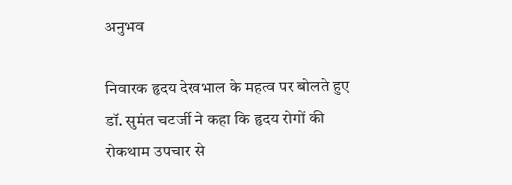अनुभव

निवारक हृदय देखभाल के महत्व पर बोलते हुए डॉ. सुमंत चटर्जी ने कहा कि हृदय रोगों की रोकथाम उपचार से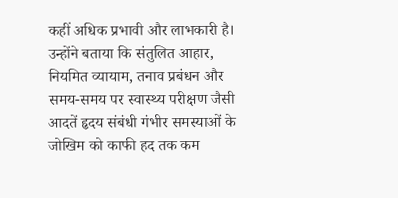कहीं अधिक प्रभावी और लाभकारी है। उन्होंने बताया कि संतुलित आहार, नियमित व्यायाम, तनाव प्रबंधन और समय-समय पर स्वास्थ्य परीक्षण जैसी आदतें हृदय संबंधी गंभीर समस्याओं के जोखिम को काफी हद तक कम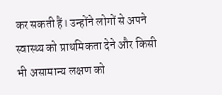कर सकती हैं। उन्होंने लोगों से अपने स्वास्थ्य को प्राथमिकता देने और किसी भी असामान्य लक्षण को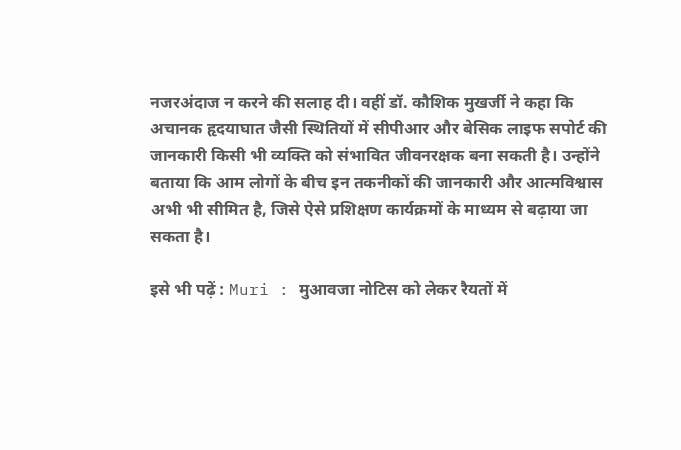नजरअंदाज न करने की सलाह दी। वहीं डॉ. कौशिक मुखर्जी ने कहा कि अचानक हृदयाघात जैसी स्थितियों में सीपीआर और बेसिक लाइफ सपोर्ट की जानकारी किसी भी व्यक्ति को संभावित जीवनरक्षक बना सकती है। उन्होंने बताया कि आम लोगों के बीच इन तकनीकों की जानकारी और आत्मविश्वास अभी भी सीमित है, जिसे ऐसे प्रशिक्षण कार्यक्रमों के माध्यम से बढ़ाया जा सकता है।

इसे भी पढ़ें : Muri : मुआवजा नोटिस को लेकर रैयतों में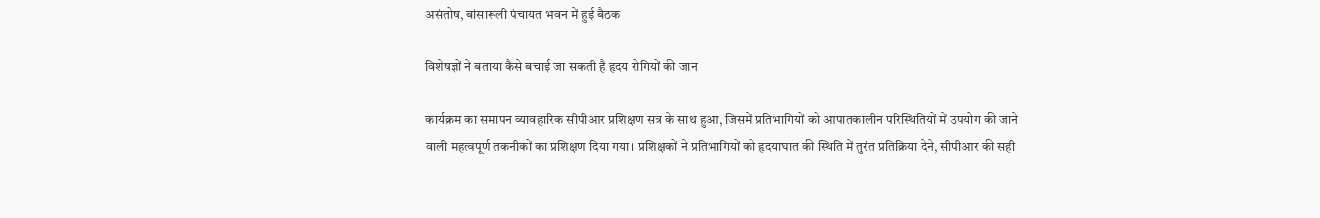असंतोष, बांसारूली पंचायत भवन में हुई बैठक

विशेषज्ञों ने बताया कैसे बचाई जा सकती है हृदय रोगियों की जान

कार्यक्रम का समापन व्यावहारिक सीपीआर प्रशिक्षण सत्र के साथ हुआ, जिसमें प्रतिभागियों को आपातकालीन परिस्थितियों में उपयोग की जाने वाली महत्वपूर्ण तकनीकों का प्रशिक्षण दिया गया। प्रशिक्षकों ने प्रतिभागियों को हृदयाघात की स्थिति में तुरंत प्रतिक्रिया देने, सीपीआर की सही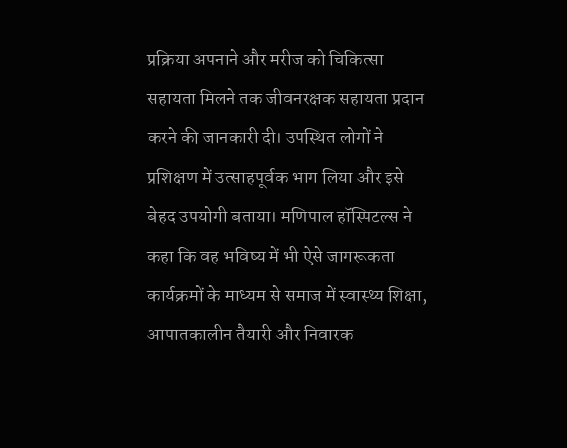प्रक्रिया अपनाने और मरीज को चिकित्सा सहायता मिलने तक जीवनरक्षक सहायता प्रदान करने की जानकारी दी। उपस्थित लोगों ने प्रशिक्षण में उत्साहपूर्वक भाग लिया और इसे बेहद उपयोगी बताया। मणिपाल हॉस्पिटल्स ने कहा कि वह भविष्य में भी ऐसे जागरूकता कार्यक्रमों के माध्यम से समाज में स्वास्थ्य शिक्षा, आपातकालीन तैयारी और निवारक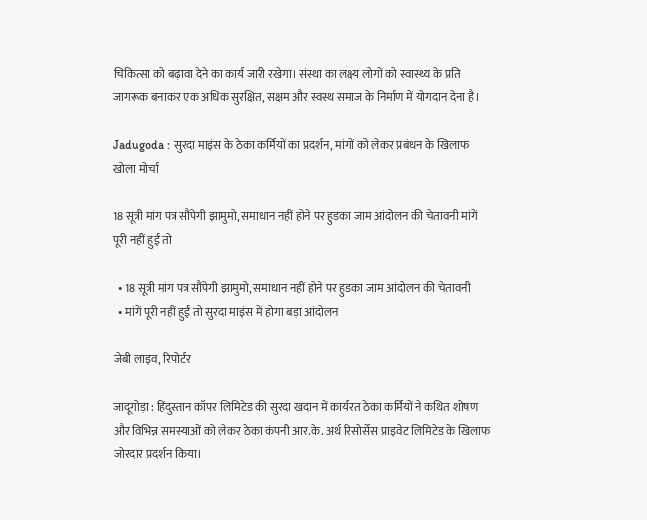चिकित्सा को बढ़ावा देने का कार्य जारी रखेगा। संस्था का लक्ष्य लोगों को स्वास्थ्य के प्रति जागरूक बनाकर एक अधिक सुरक्षित, सक्षम और स्वस्थ समाज के निर्माण में योगदान देना है।

Jadugoda : सुरदा माइंस के ठेका कर्मियों का प्रदर्शन, मांगों को लेकर प्रबंधन के खिलाफ खोला मोर्चा

18 सूत्री मांग पत्र सौंपेगी झामुमो, समाधान नहीं होने पर हुडका जाम आंदोलन की चेतावनी मांगें पूरी नहीं हुईं तो

  • 18 सूत्री मांग पत्र सौंपेगी झामुमो, समाधान नहीं होने पर हुडका जाम आंदोलन की चेतावनी
  • मांगें पूरी नहीं हुईं तो सुरदा माइंस में होगा बड़ा आंदोलन

जेबी लाइव, रिपोर्टर

जादूगोड़ा : हिंदुस्तान कॉपर लिमिटेड की सुरदा खदान में कार्यरत ठेका कर्मियों ने कथित शोषण और विभिन्न समस्याओं को लेकर ठेका कंपनी आर.के. अर्थ रिसोर्सेस प्राइवेट लिमिटेड के खिलाफ जोरदार प्रदर्शन किया।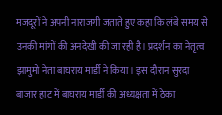मजदूरों ने अपनी नाराजगी जताते हुए कहा कि लंबे समय से उनकी मांगों की अनदेखी की जा रही है। प्रदर्शन का नेतृत्व झामुमो नेता बाघराय मार्डी ने किया। इस दौरान सुरदा बाजार हाट में बाघराय मार्डी की अध्यक्षता में ठेका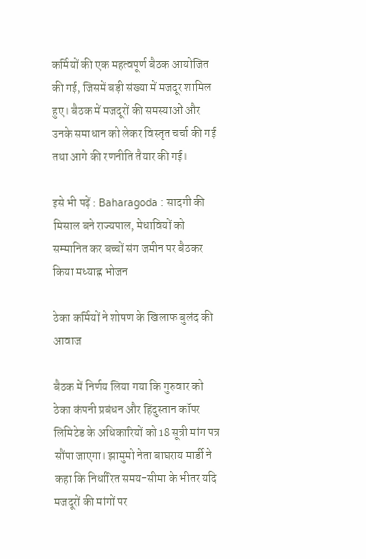कर्मियों की एक महत्वपूर्ण बैठक आयोजित की गई, जिसमें बड़ी संख्या में मजदूर शामिल हुए। बैठक में मजदूरों की समस्याओं और उनके समाधान को लेकर विस्तृत चर्चा की गई तथा आगे की रणनीति तैयार की गई।

इसे भी पढ़ें : Baharagoda : सादगी की मिसाल बने राज्यपाल, मेधावियों को सम्मानित कर बच्चों संग जमीन पर बैठकर किया मध्याह्न भोजन

ठेका कर्मियों ने शोषण के खिलाफ बुलंद की आवाज

बैठक में निर्णय लिया गया कि गुरुवार को ठेका कंपनी प्रबंधन और हिंदुस्तान कॉपर लिमिटेड के अधिकारियों को 18 सूत्री मांग पत्र सौंपा जाएगा। झामुमो नेता बाघराय मार्डी ने कहा कि निर्धारित समय-सीमा के भीतर यदि मजदूरों की मांगों पर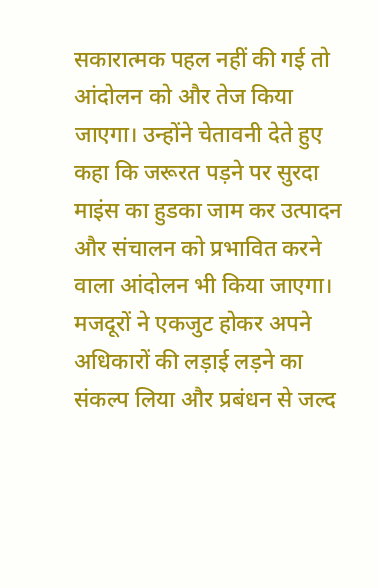सकारात्मक पहल नहीं की गई तो आंदोलन को और तेज किया जाएगा। उन्होंने चेतावनी देते हुए कहा कि जरूरत पड़ने पर सुरदा माइंस का हुडका जाम कर उत्पादन और संचालन को प्रभावित करने वाला आंदोलन भी किया जाएगा। मजदूरों ने एकजुट होकर अपने अधिकारों की लड़ाई लड़ने का संकल्प लिया और प्रबंधन से जल्द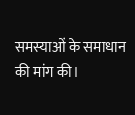समस्याओं के समाधान की मांग की।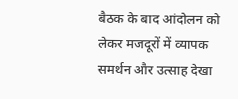बैठक के बाद आंदोलन को लेकर मजदूरों में व्यापक समर्थन और उत्साह देखा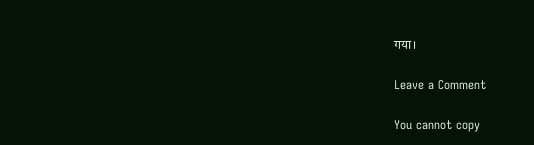गया।

Leave a Comment

You cannot copy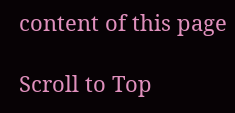content of this page

Scroll to Top